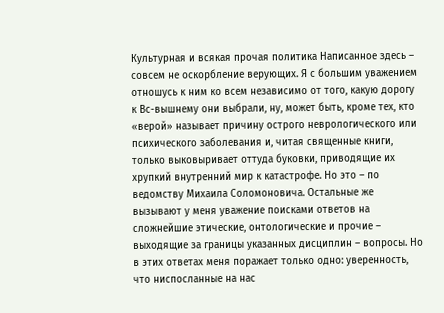Культурная и всякая прочая политика Написанное здесь – совсем не оскорбление верующих. Я с большим уважением отношусь к ним ко всем независимо от того, какую дорогу к Вс-вышнему они выбрали, ну, может быть, кроме тех, кто «верой» называет причину острого неврологического или психического заболевания и, читая священные книги, только выковыривает оттуда буковки, приводящие их хрупкий внутренний мир к катастрофе. Но это – по ведомству Михаила Соломоновича. Остальные же вызывают у меня уважение поисками ответов на сложнейшие этические, онтологические и прочие – выходящие за границы указанных дисциплин – вопросы. Но в этих ответах меня поражает только одно: уверенность, что ниспосланные на нас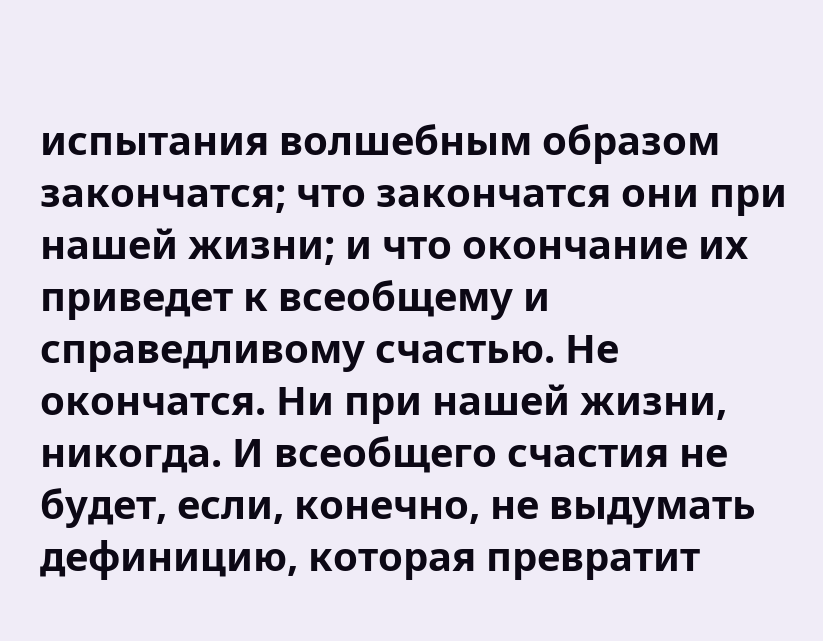испытания волшебным образом закончатся; что закончатся они при нашей жизни; и что окончание их приведет к всеобщему и справедливому счастью. Не окончатся. Ни при нашей жизни, никогда. И всеобщего счастия не будет, если, конечно, не выдумать дефиницию, которая превратит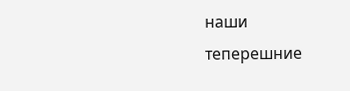наши теперешние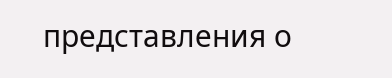представления о